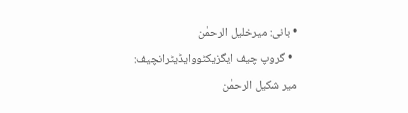• بانی: میرخلیل الرحمٰن
  • گروپ چیف ایگزیکٹووایڈیٹرانچیف: میر شکیل الرحمٰن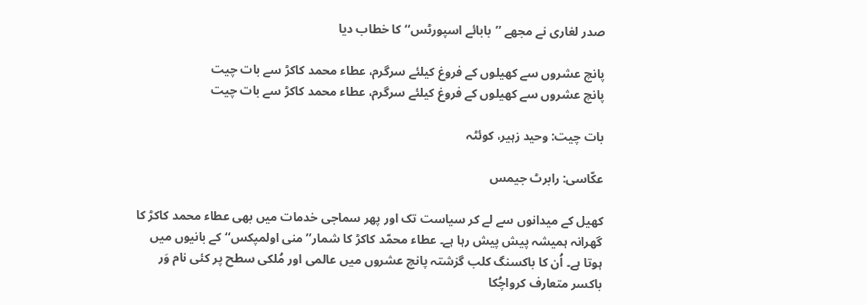صدر لغاری نے مجھے ’’بابائے اسپورٹس‘‘ کا خطاب دیا

پانچ عشروں سے کھیلوں کے فروغ کیلئے سرگرم، عطاء محمد کاکڑ سے بات چیت
پانچ عشروں سے کھیلوں کے فروغ کیلئے سرگرم، عطاء محمد کاکڑ سے بات چیت

بات چیت: وحید زہیر، کوئٹہ

عکّاسی: رابرٹ جیمس

کھیل کے میدانوں سے لے کر سیاست تک اور پھر سماجی خدمات میں بھی عطاء محمد کاکڑ کا گھرانہ ہمیشہ پیش پیش رہا ہے۔ عطاء محمّد کاکڑ کا شمار’’منی اولمپکس‘‘ کے بانیوں میں ہوتا ہے۔ اُن کا باکسنگ کلب گزشتہ پانچ عشروں میں عالمی اور مُلکی سطح پر کئی نام وَر باکسر متعارف کرواچُکا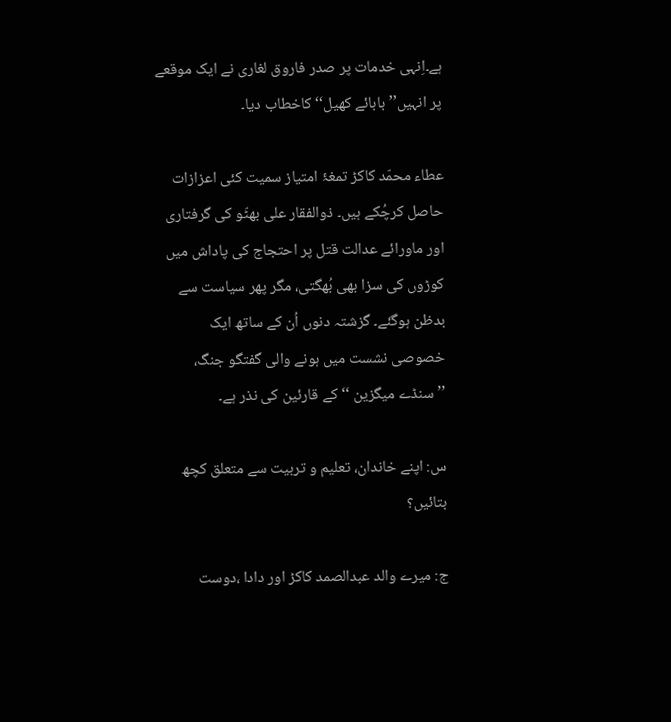ہے۔اِنہی خدمات پر صدر فاروق لغاری نے ایک موقعے پر انہیں’’ بابائے کھیل‘‘ کاخطاب دیا۔

عطاء محمّد کاکڑ تمغۂ امتیاز سمیت کئی اعزازات حاصل کرچُکے ہیں۔ ذوالفقار علی بھٹّو کی گرفتاری اور ماورائے عدالت قتل پر احتجاج کی پاداش میں کوڑوں کی سزا بھی بُھگتی، مگر پھر سیاست سے بدظن ہوگئے۔ گزشتہ دنوں اُن کے ساتھ ایک خصوصی نشست میں ہونے والی گفتگو جنگ، ’’سنڈے میگزین ‘‘کے قارئین کی نذر ہے۔

س: اپنے خاندان، تعلیم و تربیت سے متعلق کچھ بتائیں؟

ج: میرے والد عبدالصمد کاکڑ اور دادا ،دوست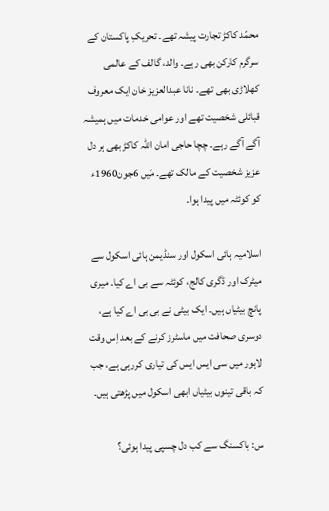محمّد کاکڑ تجارت پیشہ تھے۔ تحریکِ پاکستان کے سرگرم کارکن بھی رہے۔ والد، گالف کے عالمی کھلاڑی بھی تھے۔ نانا عبدالعزیز خان ایک معروف قبائلی شخصیت تھے اور عوامی خدمات میں ہمیشہ آگے آگے رہے۔ چچا حاجی امان اللہ کاکڑ بھی ہر دل عزیز شخصیت کے مالک تھے۔ مَیں 6جون1960ء کو کوئٹہ میں پیدا ہوا۔

اسلامیہ ہائی اسکول اور سنڈیمن ہائی اسکول سے میٹرک اور ڈگری کالج، کوئٹہ سے بی اے کیا۔ میری پانچ بیٹیاں ہیں۔ ایک بیٹی نے بی بی اے کیا ہے، دوسری صحافت میں ماسٹرز کرنے کے بعد اِس وقت لاہور میں سی ایس ایس کی تیاری کررہی ہے، جب کہ باقی تینوں بیٹیاں ابھی اسکول میں پڑھتی ہیں۔

س: باکسنگ سے کب دل چسپی پیدا ہوئی؟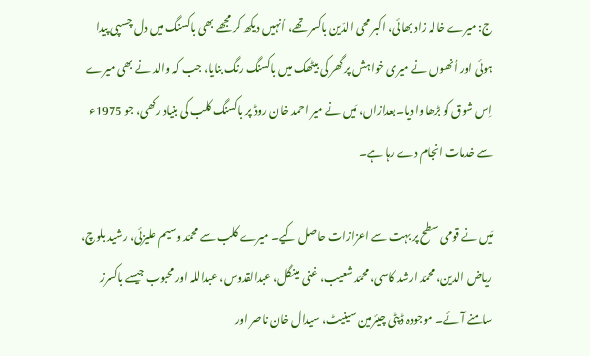ج: میرے خالہ زاد بھائی، اکبر محی الدّین باکسر تھے، اُنہیں دیکھ کر مجھے بھی باکسنگ میں دل چسپی پیدا ہوئی اور اُنھوں نے میری خواہش پر گھر کی بیٹھک میں باکسنگ رنگ بنایا، جب کہ والد نے بھی میرے اِس شوق کو بڑھاوا دیا۔بعدازاں، مَیں نے میر احمد خان روڈ پر باکسنگ کلب کی بنیاد رکھی، جو 1975ء سے خدمات انجام دے رہا ہے۔

مَیں نے قومی سطح پر بہت سے اعزازات حاصل کیے۔ میرے کلب سے محمّد وسیم علیزئی، رشید بلوچ، ریاض الدین، محمّد ارشد کاسی، محمّد شعیب، غنی مینگل، عبدالقدوس، عبداللہ اور محبوب جیسے باکسرز سامنے آئے۔ موجودہ ڈپٹی چیئرمین سینیٹ، سیدال خان ناصر اور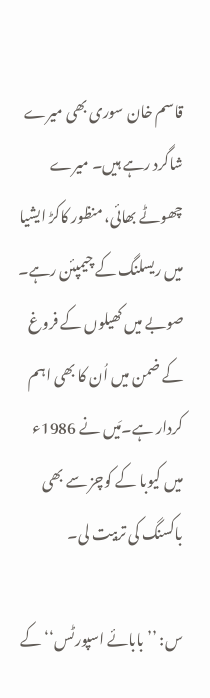قاسم خان سوری بھی میرے شاگرد رہے ہیں۔ میرے چھوٹے بھائی، منظور کاکڑ ایشیا میں ریسلنگ کے چیمپئن رہے۔ صوبے میں کھیلوں کے فروغ کے ضمن میں اُن کا بھی اہم کردار ہے۔مَیں نے 1986ء میں کیوبا کے کوچز سے بھی باکسنگ کی تربیت لی۔

س: ’’ بابائے اسپورٹس‘‘ کے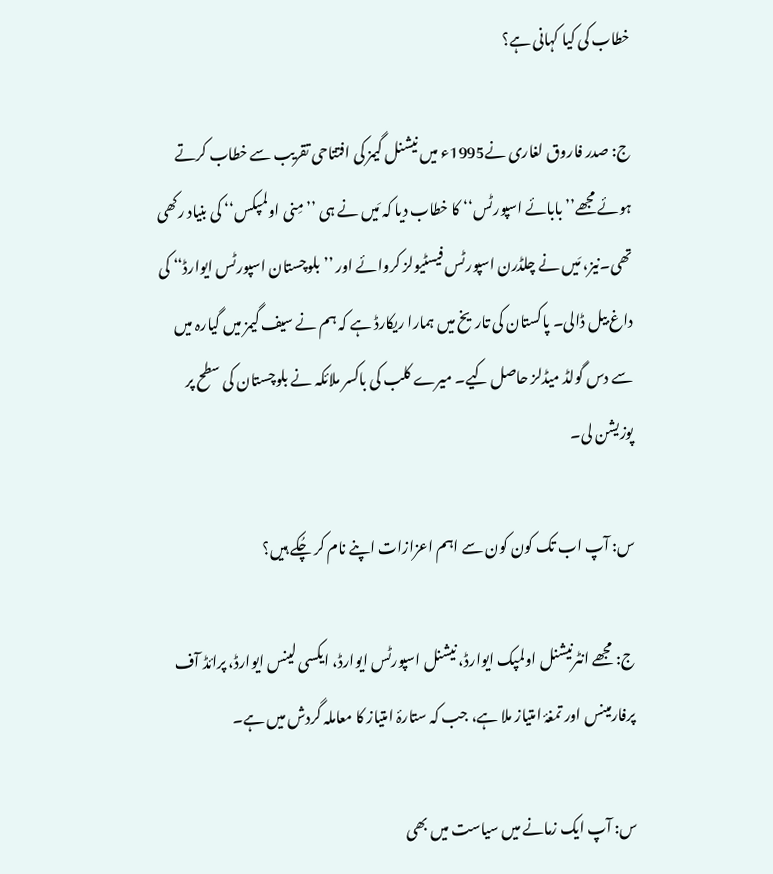خطاب کی کیا کہانی ہے؟

ج: صدر فاروق لغاری نے1995ء میں نیشنل گیمز کی افتتاحی تقریب سے خطاب کرتے ہوئے مجھے’’ بابائے اسپورٹس‘‘ کا خطاب دیا کہ مَیں نے ہی ’’مِنی اولمپکس‘‘ کی بنیاد رکھی تھی۔نیز، مَیں نے چلڈرن اسپورٹس فیسٹیولز کروائے اور ’’بلوچستان اسپورٹس ایوارڈ‘‘ کی داغ بیل ڈالی۔ پاکستان کی تاریخ میں ہمارا ریکارڈ ہے کہ ہم نے سیف گیمز میں گیارہ میں سے دس گولڈ میڈلز حاصل کیے۔ میرے کلب کی باکسر ملائکہ نے بلوچستان کی سطح پر پوزیشن لی۔

س: آپ اب تک کون کون سے اہم اعزازات اپنے نام کر چُکے ہیں؟

ج: مجھے انٹرنیشنل اولمپک ایوارڈ، نیشنل اسپورٹس ایوارڈ، ایکسی لینس ایوارڈ، پرائڈ آف پرفارمینس اور تمغۂ امتیاز ملا ہے، جب کہ ستارۂ امتیاز کا معاملہ گردش میں ہے۔

س: آپ ایک زمانے میں سیاست میں بھی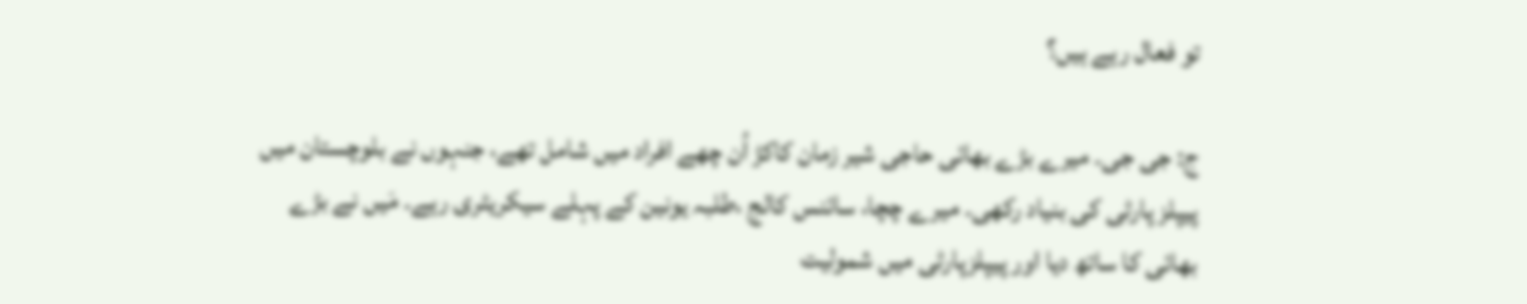تو فعال رہے ہیں؟

ج: جی جی۔ میرے بڑے بھائی حاجی شیر زمان کاکڑ اُن چھے افراد میں شامل تھے، جنہوں نے بلوچستان میں پیپلز پارٹی کی بنیاد رکھی۔ میرے چچا، سائنس کالج ،طلبہ یونین کے پہلے سیکریٹری رہے۔ مَیں نے بڑے بھائی کا ساتھ دیا اور پیپلزپارٹی میں شمولیت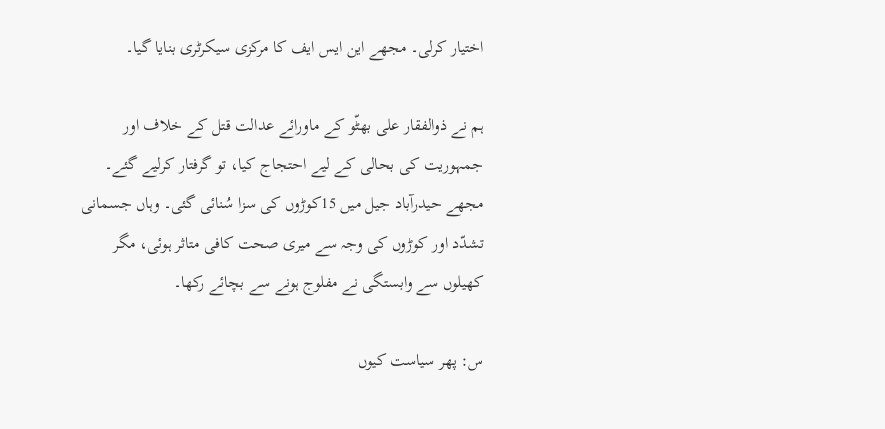اختیار کرلی۔ مجھے این ایس ایف کا مرکزی سیکرٹری بنایا گیا۔

ہم نے ذوالفقار علی بھٹّو کے ماورائے عدالت قتل کے خلاف اور جمہوریت کی بحالی کے لیے احتجاج کیا، تو گرفتار کرلیے گئے۔ مجھے حیدرآباد جیل میں 15کوڑوں کی سزا سُنائی گئی۔ وہاں جسمانی تشدّد اور کوڑوں کی وجہ سے میری صحت کافی متاثر ہوئی، مگر کھیلوں سے وابستگی نے مفلوج ہونے سے بچائے رکھا۔

س: پھر سیاست کیوں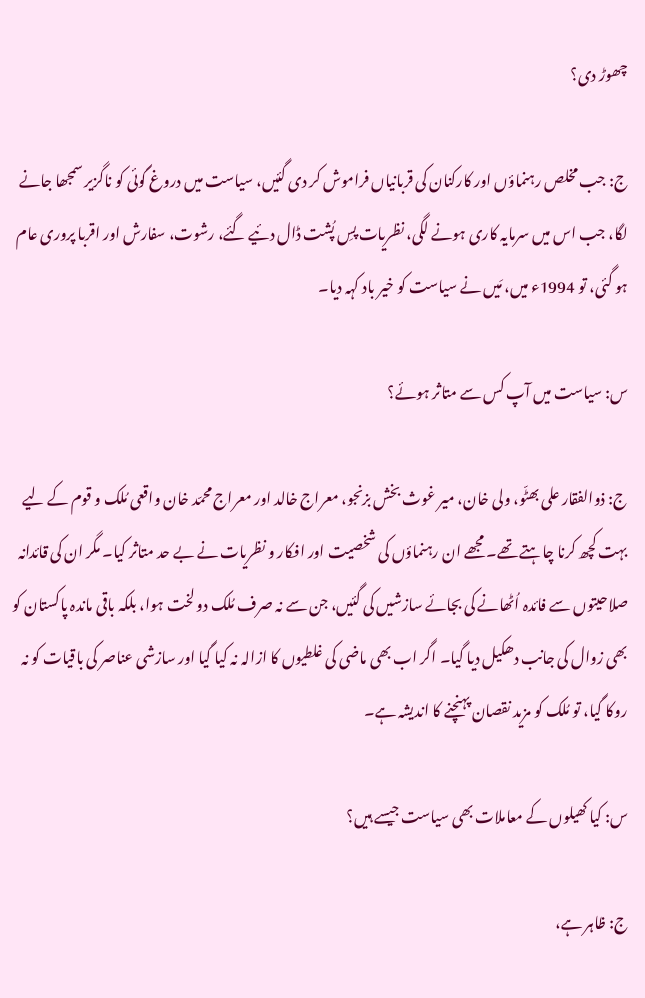چھوڑ دی؟

ج: جب مخلص رہنماؤں اور کارکنان کی قربانیاں فراموش کر دی گئیں، سیاست میں دروغ گوئی کو ناگزیر سمجھا جانے لگا، جب اس میں سرمایہ کاری ہونے لگی، نظریات پسِ پُشت ڈال دئیے گئے، رشوت، سفارش اور اقربا پروری عام ہو گئی، تو 1994ء میں، مَیں نے سیاست کو خیر باد کہہ دیا۔

س: سیاست میں آپ کس سے متاثر ہوئے؟

ج: ذوالفقار علی بھٹّو، ولی خان، میر غوث بخش بزنجو، معراج خالد اور معراج محمّد خان واقعی مُلک و قوم کے لیے بہت کچھ کرنا چاہتے تھے۔ مجھے ان رہنماؤں کی شخصیت اور افکار و نظریات نے بے حد متاثر کیا۔ مگر ان کی قائدانہ صلاحیتوں سے فائدہ اُٹھانے کی بجائے سازشیں کی گئیں، جن سے نہ صرف مُلک دو لخت ہوا، بلکہ باقی ماندہ پاکستان کو بھی زوال کی جانب دھکیل دیا گیا۔ اگر اب بھی ماضی کی غلطیوں کا ازالہ نہ کیا گیا اور سازشی عناصر کی باقیات کو نہ روکا گیا، تو مُلک کو مزید نقصان پہنچنے کا اندیشہ ہے۔

س: کیا کھیلوں کے معاملات بھی سیاست جیسے ہیں؟

ج: ظاہر ہے،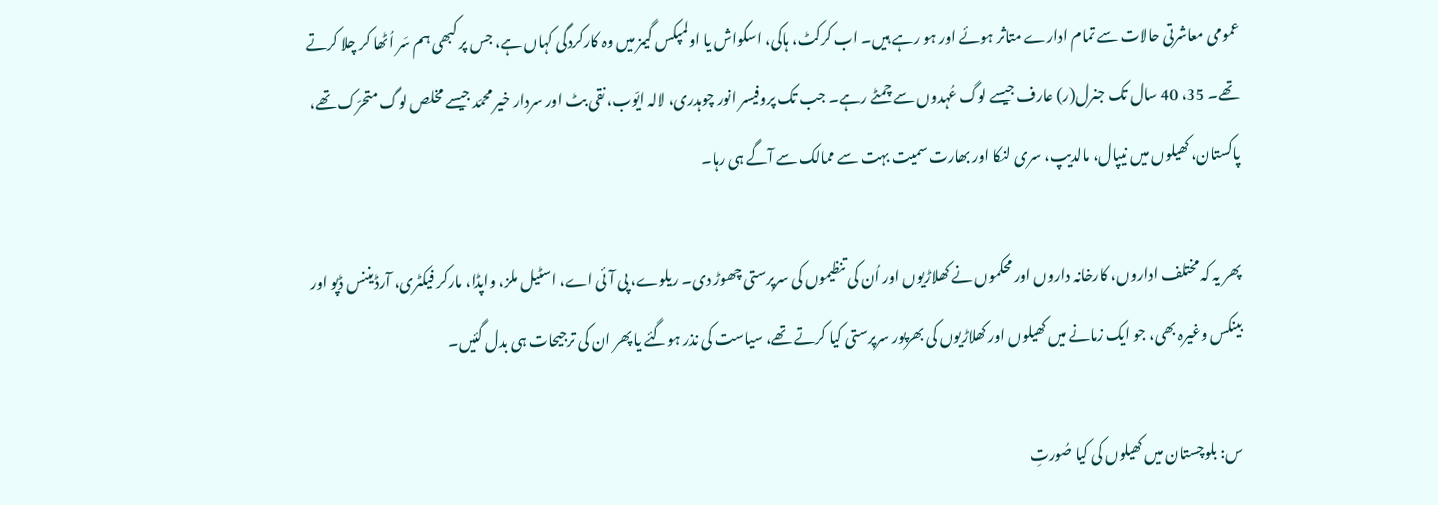عمومی معاشرتی حالات سے تمام ادارے متاثر ہوئے اور ہو رہے ہیں۔ اب کرکٹ، ہاکی، اسکواش یا اولمپکس گیمز میں وہ کارکردگی کہاں ہے، جس پر کبھی ہم سَر اُٹھا کر چلا کرتے تھے۔ 35، 40 سال تک جنرل(ر) عارف جیسے لوگ عُہدوں سے چمٹے رہے۔ جب تک پروفیسر انور چوہدری، لالہ ایّوب، نقی بٹ اور سردار خیر محمّد جیسے مخلص لوگ متحرّک تھے، پاکستان، کھیلوں میں نیپال، مالدیپ، سری لنکا اور بھارت سمیت بہت سے ممالک سے آگے ہی رہا۔

پھر یہ کہ مختلف اداروں، کارخانہ داروں اور محکموں نے کھلاڑیوں اور اُن کی تنظیموں کی سرپرستی چھوڑ دی۔ ریلوے، پی آئی اے، اسٹیل ملز، واپڈا، مارکر فیکٹری، آرڈیننس ڈپو اور بینکس وغیرہ بھی، جو ایک زمانے میں کھیلوں اور کھلاڑیوں کی بھرپور سرپرستی کیا کرتے تھے، سیاست کی نذر ہوگئے یا پھر ان کی ترجیحات ہی بدل گئیں۔

س: بلوچستان میں کھیلوں کی کیا صُورتِ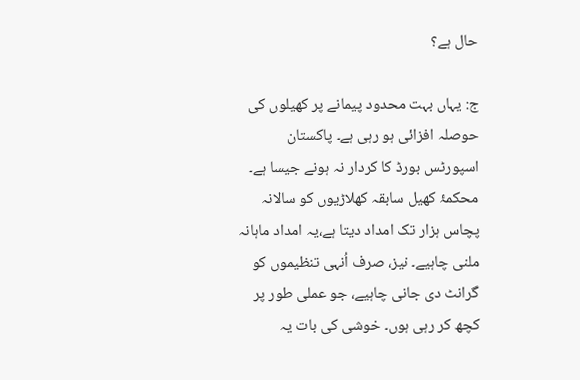حال ہے؟

ج: یہاں بہت محدود پیمانے پر کھیلوں کی حوصلہ افزائی ہو رہی ہے۔ پاکستان اسپورٹس بورڈ کا کردار نہ ہونے جیسا ہے۔ محکمۂ کھیل سابقہ کھلاڑیوں کو سالانہ پچاس ہزار تک امداد دیتا ہے،یہ امداد ماہانہ ملنی چاہیے۔ نیز، صرف اُنہی تنظیموں کو گرانٹ دی جانی چاہیے، جو عملی طور پر کچھ کر رہی ہوں۔ خوشی کی بات یہ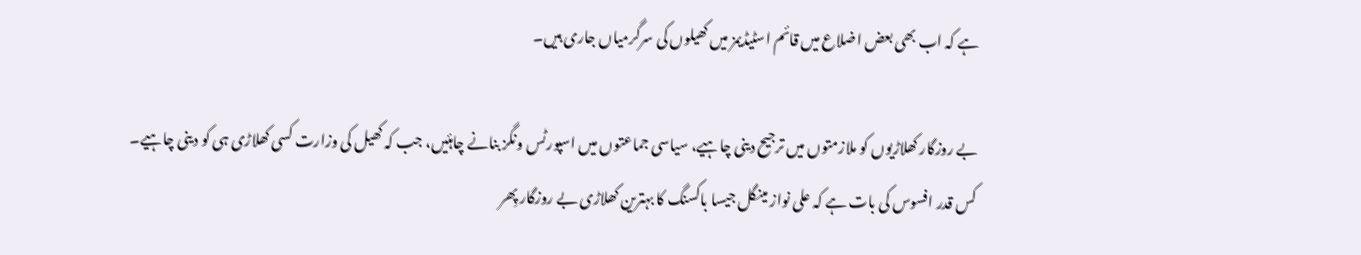ہے کہ اب بھی بعض اضلاع میں قائم اسٹیڈیمز میں کھیلوں کی سرگرمیاں جاری ہیں۔

بے روزگار کھلاڑیوں کو ملازمتوں میں ترجیح دینی چاہیے، سیاسی جماعتوں میں اسپورٹس ونگز بنانے چاہئیں، جب کہ کھیل کی وزارت کسی کھلاڑی ہی کو دینی چاہیے۔ کس قدر افسوس کی بات ہے کہ علی نواز مینگل جیسا باکسنگ کا بہترین کھلاڑی بے روزگار پِھر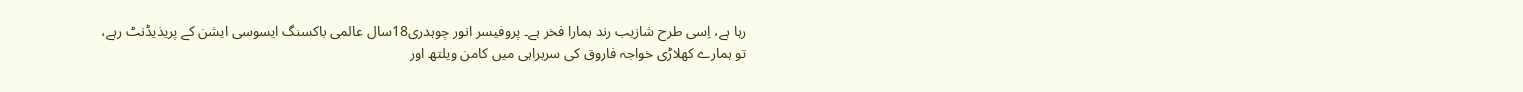رہا ہے، اِسی طرح شازیب رند ہمارا فخر ہے۔ پروفیسر انور چوہدری18سال عالمی باکسنگ ایسوسی ایشن کے پریذیڈنٹ رہے، تو ہمارے کھلاڑی خواجہ فاروق کی سربراہی میں کامن ویلتھ اور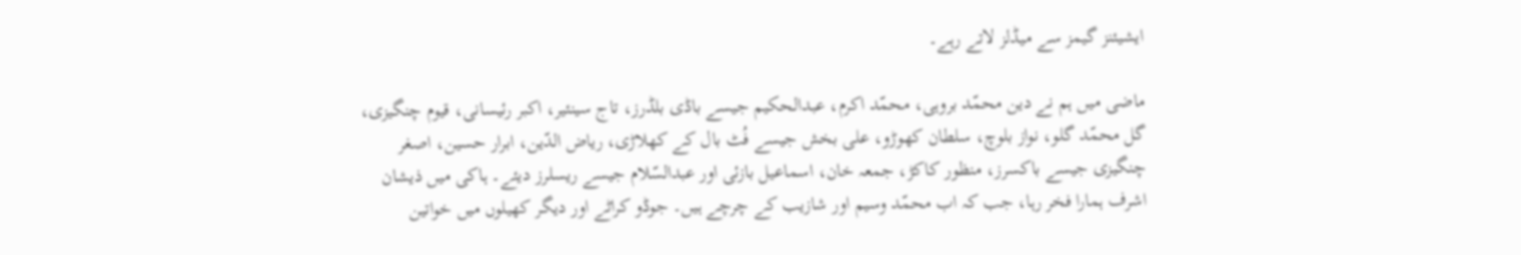ایشیئنز گیمز سے میڈلز لاتے رہے۔

ماضی میں ہم نے دین محمّد بروہی، محمّد اکرم، عبدالحکیم جیسے باڈی بلڈرز، تاج سینئیر، اکبر رئیسانی، قیوم چنگیزی، گل محمّد گلو، نواز بلوچ، سلطان کھوڑو، علی بخش جیسے فُٹ بال کے کھلاڑی، ریاض الدّین، ابرار حسین، اصغر چنگیزی جیسے باکسرز، منظور کاکڑ، جمعہ خان، اسماعیل بازئی اور عبدالسّلام جیسے ریسلرز دیئے۔ ہاکی میں ذیشان اشرف ہمارا فخر رہا، جب کہ اب محمّد وسیم اور شازیب کے چرچے ہیں۔ جوڈو کراٹے اور دیگر کھیلوں میں خواتین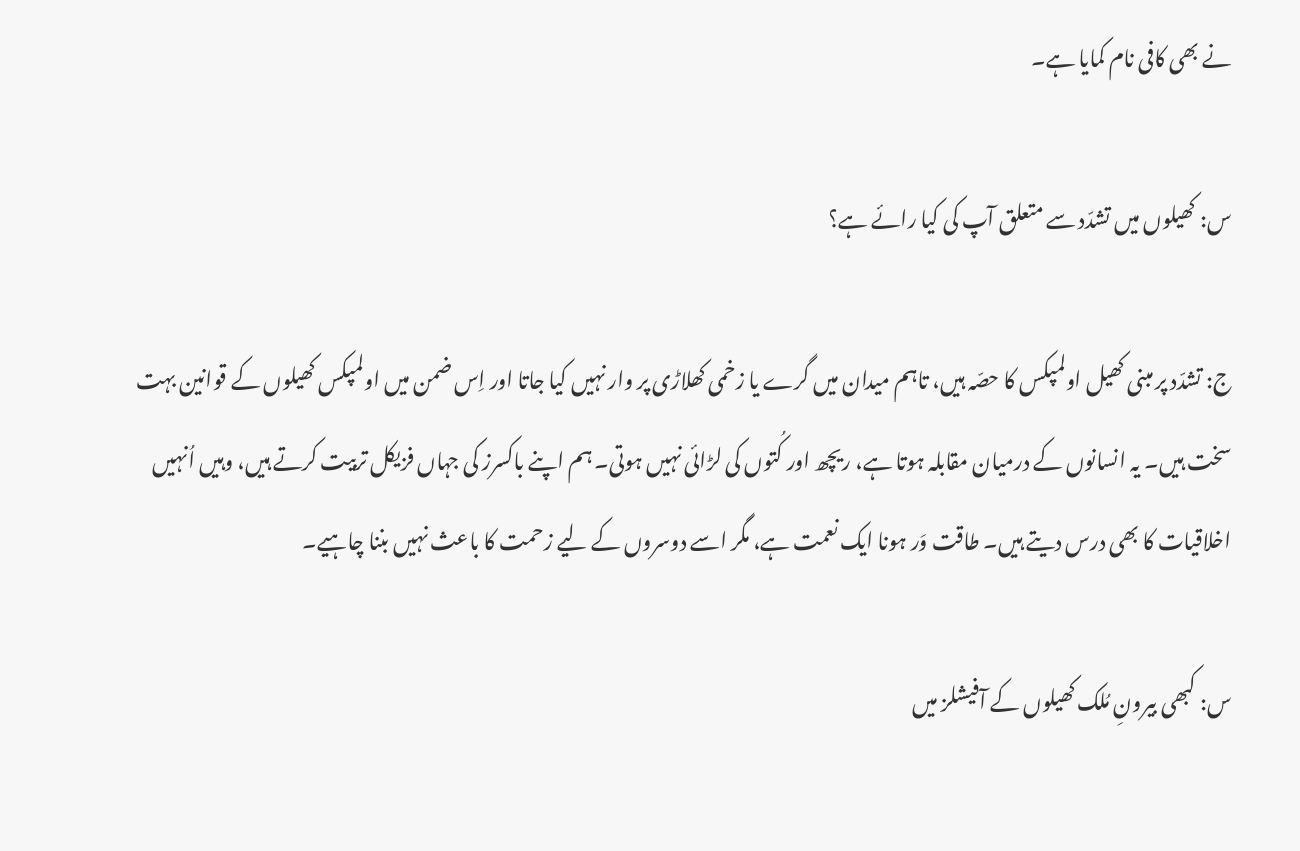نے بھی کافی نام کمایا ہے۔

س: کھیلوں میں تشدّد سے متعلق آپ کی کیا رائے ہے؟

ج: تشدّد پر مبنی کھیل اولمپکس کا حصّہ ہیں، تاہم میدان میں گرے یا زخمی کھلاڑی پر وار نہیں کیا جاتا اور اِس ضمن میں اولمپکس کھیلوں کے قوانین بہت سخت ہیں۔ یہ انسانوں کے درمیان مقابلہ ہوتا ہے، ریچھ اور کُتوں کی لڑائی نہیں ہوتی۔ ہم اپنے باکسرز کی جہاں فزیکل تربیت کرتے ہیں، وہیں اُنہیں اخلاقیات کا بھی درس دیتے ہیں۔ طاقت وَر ہونا ایک نعمت ہے، مگر اسے دوسروں کے لیے زحمت کا باعث نہیں بننا چاہیے۔

س: کبھی بیرونِ مُلک کھیلوں کے آفیشلز میں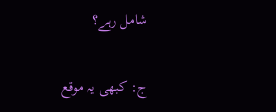شامل رہے؟

ج: کبھی یہ موقع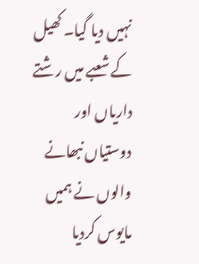نہیں دیا گیا۔ کھیل کے شعبے میں رشتے داریاں اور دوستیاں نبھانے والوں نے ہمیں مایوس کردیا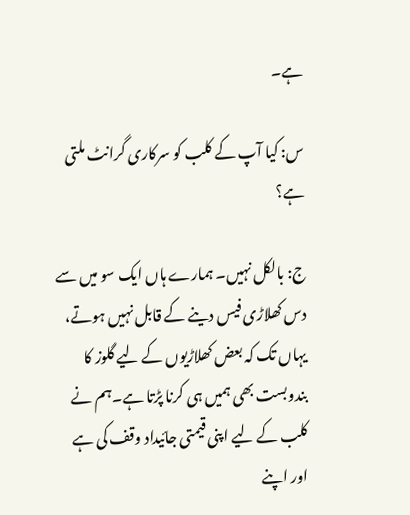ہے۔

س: کیا آپ کے کلب کو سرکاری گرانٹ ملتی ہے؟

ج: بالکل نہیں۔ ہمارے ہاں ایک سو میں سے دس کھلاڑی فیس دینے کے قابل نہیں ہوتے، یہاں تک کہ بعض کھلاڑیوں کے لیے گلوز کا بندوبست بھی ہمیں ہی کرنا پڑتا ہے۔ہم نے کلب کے لیے اپنی قیمتی جائیداد وقف کی ہے اور اپنے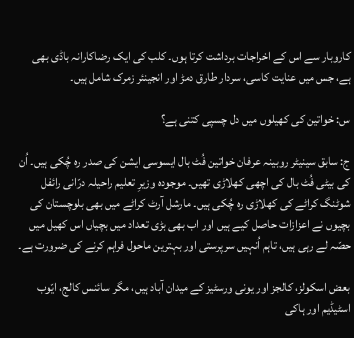کاروبار سے اس کے اخراجات برداشت کرتا ہوں۔ کلب کی ایک رضاکارانہ باڈی بھی ہے، جس میں عنایت کاسی، سردار طارق دمڑ اور انجینئر زمرک شامل ہیں۔

س: خواتین کی کھیلوں میں دل چسپی کتنی ہے؟

ج: سابق سینیٹر روبینہ عرفان خواتین فُٹ بال ایسوسی ایشن کی صدر رہ چُکی ہیں۔ اُن کی بیٹی فُٹ بال کی اچھی کھلاڑی تھیں۔ موجودہ وزیرِ تعلیم راحیلہ درّانی رائفل شوٹنگ کراٹے کی کھلاڑی رہ چُکی ہیں۔ مارشل آرٹ کراٹے میں بھی بلوچستان کی بچیوں نے اعزازات حاصل کیے ہیں اور اب بھی بڑی تعداد میں بچیاں اس کھیل میں حصّہ لے رہی ہیں، تاہم اُنہیں سرپرستی اور بہترین ماحول فراہم کرنے کی ضرورت ہے۔

بعض اسکولز، کالجز اور یونی ورسٹیز کے میدان آباد ہیں، مگر سائنس کالج، ایّوب اسٹیڈیم اور ہاکی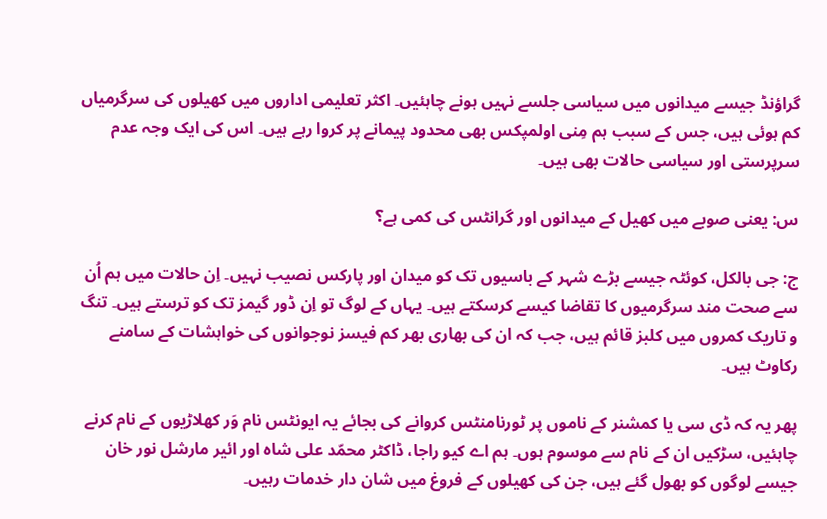گراؤنڈ جیسے میدانوں میں سیاسی جلسے نہیں ہونے چاہئیں۔ اکثر تعلیمی اداروں میں کھیلوں کی سرگرمیاں کم ہوئی ہیں، جس کے سبب ہم مِنی اولمپکس بھی محدود پیمانے پر کروا رہے ہیں۔ اس کی ایک وجہ عدم سرپرستی اور سیاسی حالات بھی ہیں۔

س: یعنی صوبے میں کھیل کے میدانوں اور گرانٹس کی کمی ہے؟

ج: جی بالکل، کوئٹہ جیسے بڑے شہر کے باسیوں تک کو میدان اور پارکس نصیب نہیں۔ اِن حالات میں ہم اُن سے صحت مند سرگرمیوں کا تقاضا کیسے کرسکتے ہیں۔ یہاں کے لوگ تو اِن ڈور گیمز تک کو ترستے ہیں۔ تنگ و تاریک کمروں میں کلبز قائم ہیں، جب کہ ان کی بھاری بھر کم فیسز نوجوانوں کی خواہشات کے سامنے رکاوٹ ہیں۔

پھر یہ کہ ڈی سی یا کمشنر کے ناموں پر ٹورنامنٹس کروانے کی بجائے یہ ایونٹس نام وَر کھلاڑیوں کے نام کرنے چاہئیں، سڑکیں ان کے نام سے موسوم ہوں۔ ہم اے کیو راجا، ڈاکٹر محمّد علی شاہ اور ائیر مارشل نور خان جیسے لوگوں کو بھول گئے ہیں، جن کی کھیلوں کے فروغ میں شان دار خدمات رہیں۔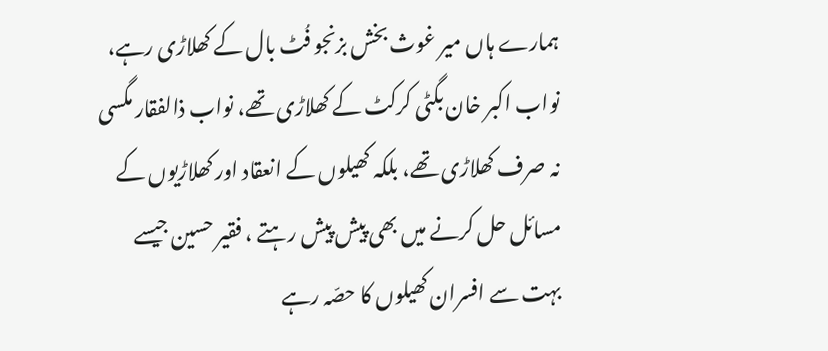ہمارے ہاں میر غوث بخش بزنجو فُٹ بال کے کھلاڑی رہے، نواب اکبر خان بگٹی کرکٹ کے کھلاڑی تھے، نواب ذالفقار مگسی نہ صرف کھلاڑی تھے، بلکہ کھیلوں کے انعقاد اور کھلاڑیوں کے مسائل حل کرنے میں بھی پیش پیش رہتے ، فقیر حسین جیسے بہت سے افسران کھیلوں کا حصّہ رہے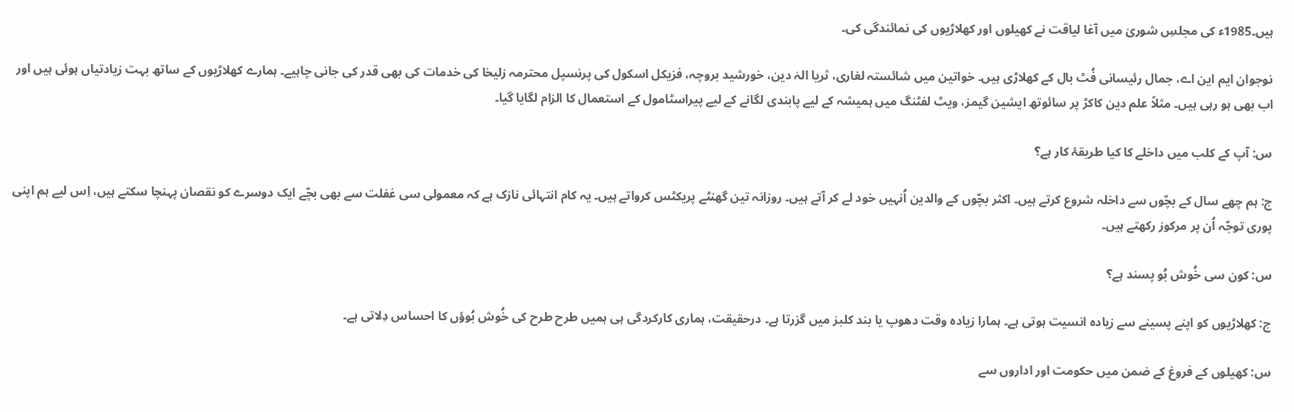ہیں۔1985ء کی مجلسِ شوریٰ میں آغا لیاقت نے کھیلوں اور کھلاڑیوں کی نمائندگی کی۔

نوجوان ایم این اے، جمال رئیسانی فُٹ بال کے کھلاڑی ہیں۔ خواتین میں شائستہ لغاری، ثریا الہٰ دین، خورشید بروچہ، فزیکل اسکول کی پرنسپل محترمہ زلیخا کی خدمات کی بھی قدر کی جانی چاہیے۔ ہمارے کھلاڑیوں کے ساتھ بہت زیادتیاں ہوئی ہیں اور اب بھی ہو رہی ہیں۔ مثلاً علم دین کاکڑ پر سائوتھ ایشین گیمز، ویٹ لفٹنگ میں ہمیشہ کے لیے پابندی لگانے کے لیے پیراسٹامول کے استعمال کا الزام لگایا گیا۔

س: آپ کے کلب میں داخلے کا کیا طریقۂ کار ہے؟

ج: ہم چھے سال کے بچّوں سے داخلہ شروع کرتے ہیں۔ اکثر بچّوں کے والدین اُنہیں خود لے کر آتے ہیں۔ روزانہ تین گھنٹے پریکٹس کرواتے ہیں۔ یہ کام انتہائی نازک ہے کہ معمولی سی غفلت سے بھی بچّے ایک دوسرے کو نقصان پہنچا سکتے ہیں، اِس لیے ہم اپنی پوری توجّہ اُن پر مرکوز رکھتے ہیں۔

س: کون سی خُوش بُو پسند ہے؟

ج: کھلاڑیوں کو اپنے پسینے سے زیادہ انسیت ہوتی ہے۔ ہمارا زیادہ وقت دھوپ یا بند کلبز میں گزرتا ہے۔ درحقیقت، ہماری کارکردگی ہی ہمیں طرح طرح کی خُوش بُوؤں کا احساس دِلاتی ہے۔

س: کھیلوں کے فروغ کے ضمن میں حکومت اور اداروں سے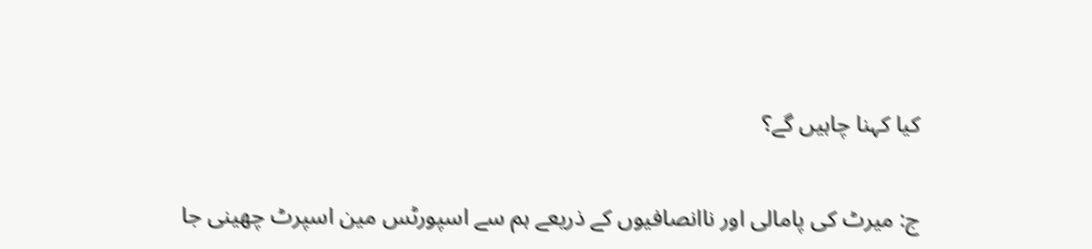کیا کہنا چاہیں گے؟

ج: میرٹ کی پامالی اور ناانصافیوں کے ذریعے ہم سے اسپورٹس مین اسپرٹ چھینی جا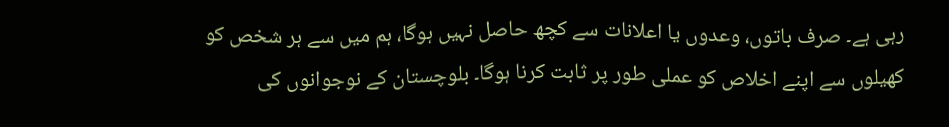رہی ہے۔ صرف باتوں، وعدوں یا اعلانات سے کچھ حاصل نہیں ہوگا، ہم میں سے ہر شخص کو کھیلوں سے اپنے اخلاص کو عملی طور پر ثابت کرنا ہوگا۔ بلوچستان کے نوجوانوں کی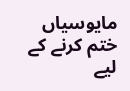مایوسیاں ختم کرنے کے لیے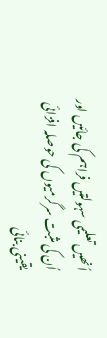اُنھیں تعلیمی سہولتیں فراہم کی جائیں اور اُن کی مثبت سرگرمیوں کی حوصلہ افزائی یقینی بنائی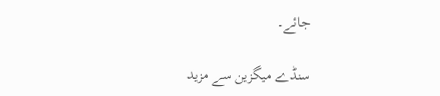جائے۔

سنڈے میگزین سے مزید